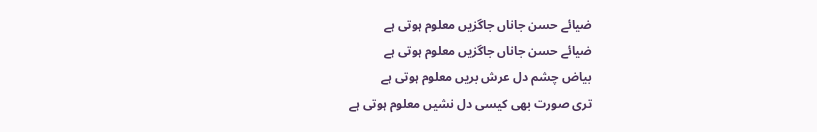ضیائے حسن جاناں جاگزیں معلوم ہوتی ہے
ضیائے حسن جاناں جاگزیں معلوم ہوتی ہے
بیاض چشم دل عرش بریں معلوم ہوتی ہے
تری صورت بھی کیسی دل نشیں معلوم ہوتی ہے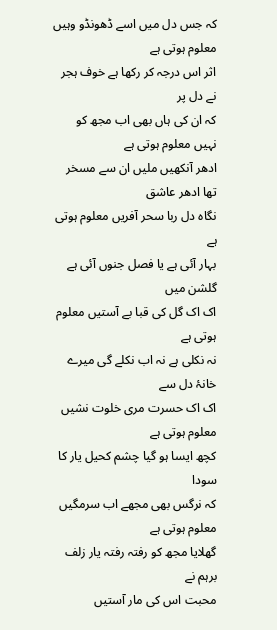کہ جس دل میں اسے ڈھونڈو وہیں معلوم ہوتی ہے
اثر اس درجہ کر رکھا ہے خوف ہجر نے دل پر
کہ ان کی ہاں بھی اب مجھ کو نہیں معلوم ہوتی ہے
ادھر آنکھیں ملیں ان سے مسخر تھا ادھر عاشق
نگاہ دل ربا سحر آفریں معلوم ہوتی ہے
بہار آئی ہے یا فصل جنوں آئی ہے گلشن میں
اک اک گل کی قبا بے آستیں معلوم ہوتی ہے
نہ نکلی ہے نہ اب نکلے گی میرے خانۂ دل سے
اک اک حسرت مری خلوت نشیں معلوم ہوتی ہے
کچھ ایسا ہو گیا چشم کحیل یار کا سودا
کہ نرگس بھی مجھے اب سرمگیں معلوم ہوتی ہے
گھلایا مجھ کو رفتہ رفتہ یار زلف برہم نے
محبت اس کی مار آستیں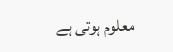معلوم ہوتی ہے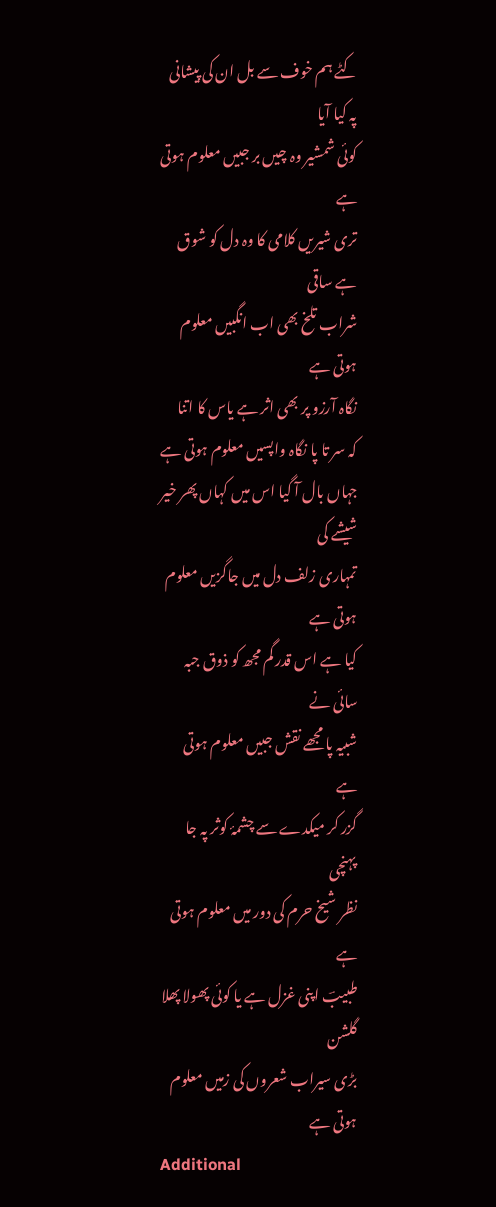کٹے ہم خوف سے بل ان کی پیشانی پہ کیا آیا
کوئی شمشیر وہ چیں بر جبیں معلوم ہوتی ہے
تری شیریں کلامی کا وہ دل کو شوق ہے ساقی
شراب تلخ بھی اب انگبیں معلوم ہوتی ہے
نگاہ آرزو پر بھی اثر ہے یاس کا اتنا
کہ سر تا پا نگاہ واپسیں معلوم ہوتی ہے
جہاں بال آ گیا اس میں کہاں پھر خیر شیشے کی
تمہاری زلف دل میں جاگزیں معلوم ہوتی ہے
کیا ہے اس قدر گم مجھ کو ذوق جبہ سائی نے
شبیہ پا مجھے نقش جبیں معلوم ہوتی ہے
گزر کر میکدے سے چشمۂ کوثر پہ جا پہنچی
نظر شیخ حرم کی دور میں معلوم ہوتی ہے
طبیبؔ اپنی غزل ہے یا کوئی پھولا پھلا گلشن
بڑی سیراب شعروں کی زمیں معلوم ہوتی ہے
Additional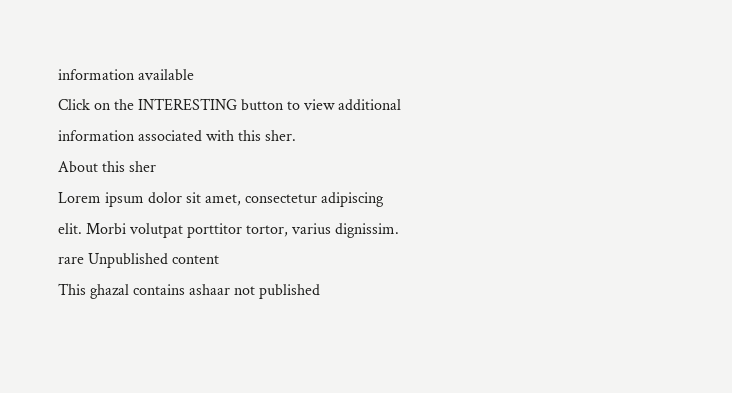information available
Click on the INTERESTING button to view additional information associated with this sher.
About this sher
Lorem ipsum dolor sit amet, consectetur adipiscing elit. Morbi volutpat porttitor tortor, varius dignissim.
rare Unpublished content
This ghazal contains ashaar not published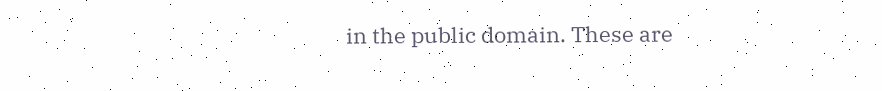in the public domain. These are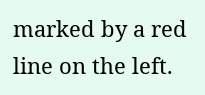marked by a red line on the left.